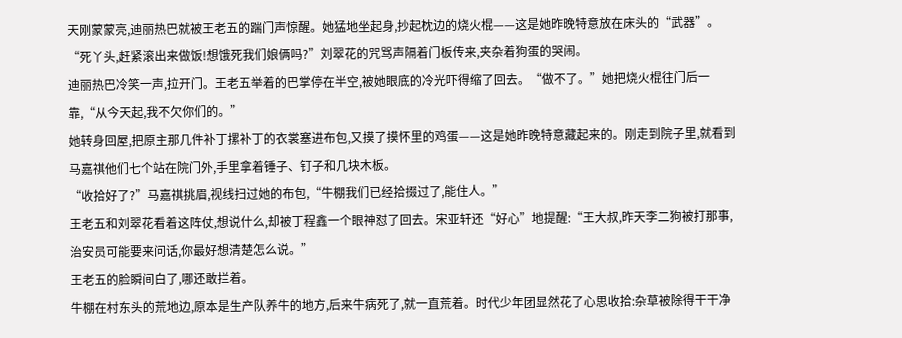天刚蒙蒙亮,迪丽热巴就被王老五的踹门声惊醒。她猛地坐起身,抄起枕边的烧火棍——这是她昨晚特意放在床头的“武器”。
“死丫头,赶紧滚出来做饭!想饿死我们娘俩吗?”刘翠花的咒骂声隔着门板传来,夹杂着狗蛋的哭闹。
迪丽热巴冷笑一声,拉开门。王老五举着的巴掌停在半空,被她眼底的冷光吓得缩了回去。“做不了。”她把烧火棍往门后一靠,“从今天起,我不欠你们的。”
她转身回屋,把原主那几件补丁摞补丁的衣裳塞进布包,又摸了摸怀里的鸡蛋——这是她昨晚特意藏起来的。刚走到院子里,就看到马嘉祺他们七个站在院门外,手里拿着锤子、钉子和几块木板。
“收拾好了?”马嘉祺挑眉,视线扫过她的布包,“牛棚我们已经拾掇过了,能住人。”
王老五和刘翠花看着这阵仗,想说什么,却被丁程鑫一个眼神怼了回去。宋亚轩还“好心”地提醒:“王大叔,昨天李二狗被打那事,治安员可能要来问话,你最好想清楚怎么说。”
王老五的脸瞬间白了,哪还敢拦着。
牛棚在村东头的荒地边,原本是生产队养牛的地方,后来牛病死了,就一直荒着。时代少年团显然花了心思收拾:杂草被除得干干净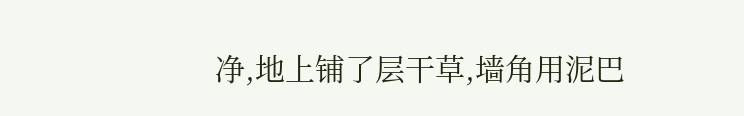净,地上铺了层干草,墙角用泥巴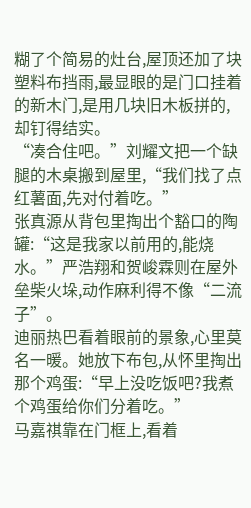糊了个简易的灶台,屋顶还加了块塑料布挡雨,最显眼的是门口挂着的新木门,是用几块旧木板拼的,却钉得结实。
“凑合住吧。”刘耀文把一个缺腿的木桌搬到屋里,“我们找了点红薯面,先对付着吃。”
张真源从背包里掏出个豁口的陶罐:“这是我家以前用的,能烧水。”严浩翔和贺峻霖则在屋外垒柴火垛,动作麻利得不像“二流子”。
迪丽热巴看着眼前的景象,心里莫名一暖。她放下布包,从怀里掏出那个鸡蛋:“早上没吃饭吧?我煮个鸡蛋给你们分着吃。”
马嘉祺靠在门框上,看着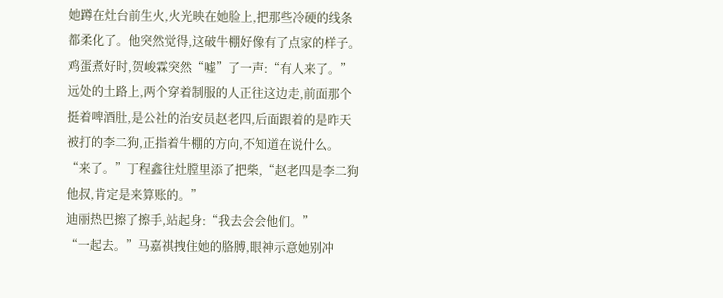她蹲在灶台前生火,火光映在她脸上,把那些冷硬的线条都柔化了。他突然觉得,这破牛棚好像有了点家的样子。
鸡蛋煮好时,贺峻霖突然“嘘”了一声:“有人来了。”
远处的土路上,两个穿着制服的人正往这边走,前面那个挺着啤酒肚,是公社的治安员赵老四,后面跟着的是昨天被打的李二狗,正指着牛棚的方向,不知道在说什么。
“来了。”丁程鑫往灶膛里添了把柴,“赵老四是李二狗他叔,肯定是来算账的。”
迪丽热巴擦了擦手,站起身:“我去会会他们。”
“一起去。”马嘉祺拽住她的胳膊,眼神示意她别冲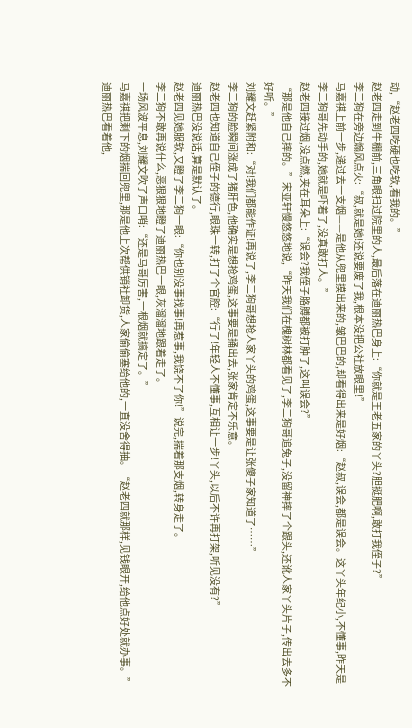动,“赵老四吃硬也吃软,看我的。”
赵老四走到牛棚前,三角眼扫过院里的人,最后落在迪丽热巴身上:“你就是王老五家的丫头?胆挺肥啊,敢打我侄子?”
李二狗在旁边煽风点火:“叔,就是她!还说要废了我,根本没把公社放眼里!”
马嘉祺上前一步,递过去一支烟——是他从兜里摸出来的,皱巴巴的,却看得出来是好烟:“赵叔,误会,都是误会。这丫头年纪小,不懂事,昨天是李二狗哥先动手的,她就是吓着了,没真敢打人。”
赵老四接过烟,没点燃,夹在耳朵上:“误会?我侄子胳膊都被打肿了,这叫误会?”
“那是他自己摔的。”宋亚轩慢悠悠地说,“昨天我们在槐树林都看见了,李二狗哥追兔子,没留神摔了个跟头,还讹人家丫头片子,传出去多不好听。”
刘耀文赶紧附和:“对!我们都能作证!再说了,李二狗哥想抢人家丫头的鸡蛋,这事要是让张傻子家知道了……”
李二狗的脸瞬间涨成了猪肝色,他确实是想抢鸡蛋,这事要是捅出去,张家肯定不乐意。
赵老四也知道自己侄子的德行,眼珠一转,打了个官腔:“行了!年轻人不懂事,互相让一步!丫头,以后不许再打架,听见没有?”
迪丽热巴没说话,算是默认了。
赵老四见她服软,又瞪了李二狗一眼:“你也别没事找事!再惹事,我饶不了你!”说完,揣着那支烟,转身走了。
李二狗不敢再说什么,恶狠狠地瞪了迪丽热巴一眼,灰溜溜地跟着走了。
一场风波平息,刘耀文吹了声口哨:“还是马哥厉害,一根烟就搞定了。”
马嘉祺把剩下的烟揣回兜里,那是他上次帮供销社卸货,人家偷偷塞给他的,一直没舍得抽。“赵老四就那样,见钱眼开,给他点好处就办事。”
迪丽热巴看着他,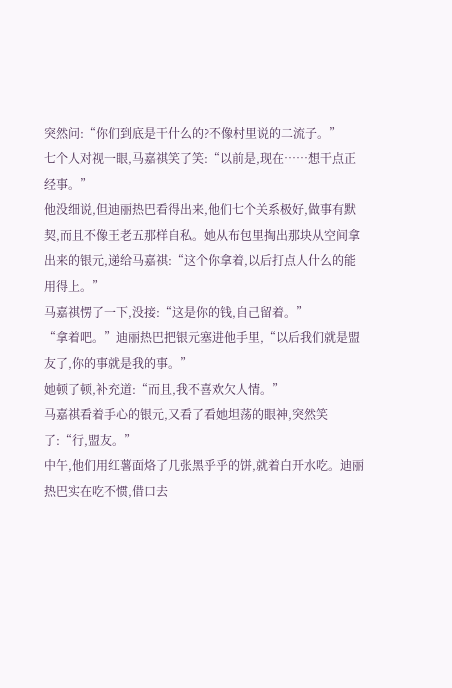突然问:“你们到底是干什么的?不像村里说的二流子。”
七个人对视一眼,马嘉祺笑了笑:“以前是,现在……想干点正经事。”
他没细说,但迪丽热巴看得出来,他们七个关系极好,做事有默契,而且不像王老五那样自私。她从布包里掏出那块从空间拿出来的银元,递给马嘉祺:“这个你拿着,以后打点人什么的能用得上。”
马嘉祺愣了一下,没接:“这是你的钱,自己留着。”
“拿着吧。”迪丽热巴把银元塞进他手里,“以后我们就是盟友了,你的事就是我的事。”
她顿了顿,补充道:“而且,我不喜欢欠人情。”
马嘉祺看着手心的银元,又看了看她坦荡的眼神,突然笑了:“行,盟友。”
中午,他们用红薯面烙了几张黑乎乎的饼,就着白开水吃。迪丽热巴实在吃不惯,借口去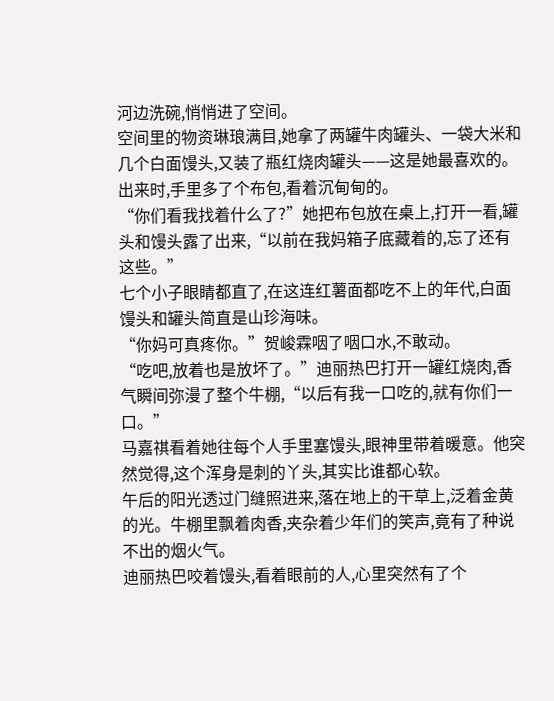河边洗碗,悄悄进了空间。
空间里的物资琳琅满目,她拿了两罐牛肉罐头、一袋大米和几个白面馒头,又装了瓶红烧肉罐头——这是她最喜欢的。出来时,手里多了个布包,看着沉甸甸的。
“你们看我找着什么了?”她把布包放在桌上,打开一看,罐头和馒头露了出来,“以前在我妈箱子底藏着的,忘了还有这些。”
七个小子眼睛都直了,在这连红薯面都吃不上的年代,白面馒头和罐头简直是山珍海味。
“你妈可真疼你。”贺峻霖咽了咽口水,不敢动。
“吃吧,放着也是放坏了。”迪丽热巴打开一罐红烧肉,香气瞬间弥漫了整个牛棚,“以后有我一口吃的,就有你们一口。”
马嘉祺看着她往每个人手里塞馒头,眼神里带着暖意。他突然觉得,这个浑身是刺的丫头,其实比谁都心软。
午后的阳光透过门缝照进来,落在地上的干草上,泛着金黄的光。牛棚里飘着肉香,夹杂着少年们的笑声,竟有了种说不出的烟火气。
迪丽热巴咬着馒头,看着眼前的人,心里突然有了个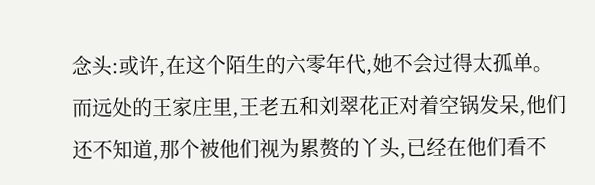念头:或许,在这个陌生的六零年代,她不会过得太孤单。
而远处的王家庄里,王老五和刘翠花正对着空锅发呆,他们还不知道,那个被他们视为累赘的丫头,已经在他们看不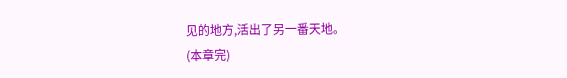见的地方,活出了另一番天地。
(本章完)